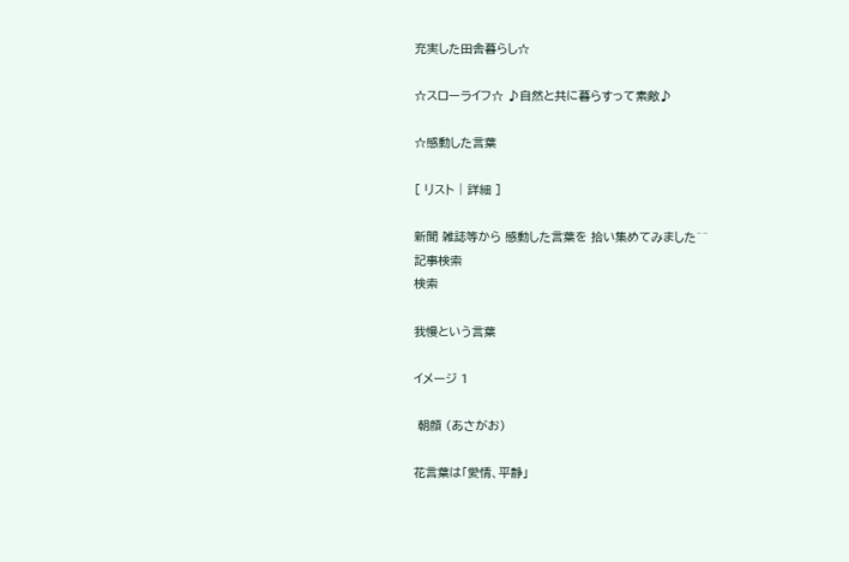充実した田舎暮らし☆

☆スローライフ☆ ♪自然と共に暮らすって素敵♪

☆感動した言葉

[ リスト | 詳細 ]

新聞 雑誌等から 感動した言葉を 拾い集めてみました^^
記事検索
検索

我慢という言葉

イメージ 1

 朝顔 (あさがお)

花言葉は「愛情、平静」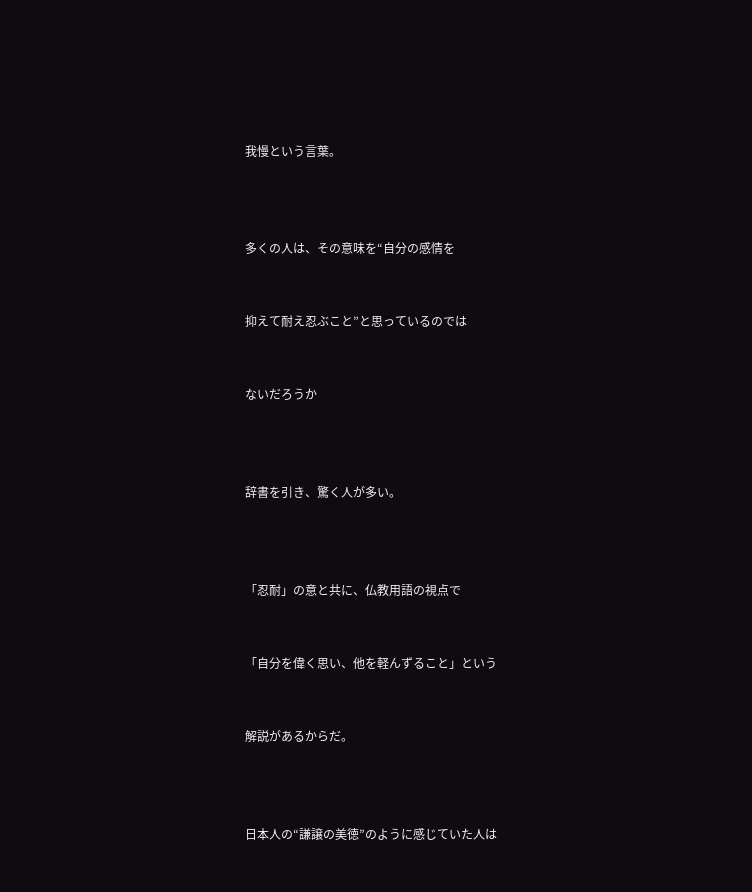我慢という言葉。



多くの人は、その意味を“自分の感情を


抑えて耐え忍ぶこと”と思っているのでは


ないだろうか



辞書を引き、驚く人が多い。



「忍耐」の意と共に、仏教用語の視点で


「自分を偉く思い、他を軽んずること」という


解説があるからだ。



日本人の“謙譲の美徳”のように感じていた人は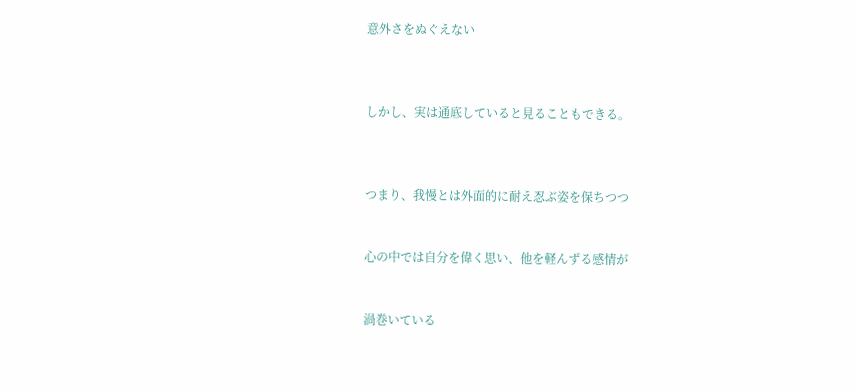意外さをぬぐえない



しかし、実は通底していると見ることもできる。



つまり、我慢とは外面的に耐え忍ぶ姿を保ちつつ


心の中では自分を偉く思い、他を軽んずる感情が


渦巻いている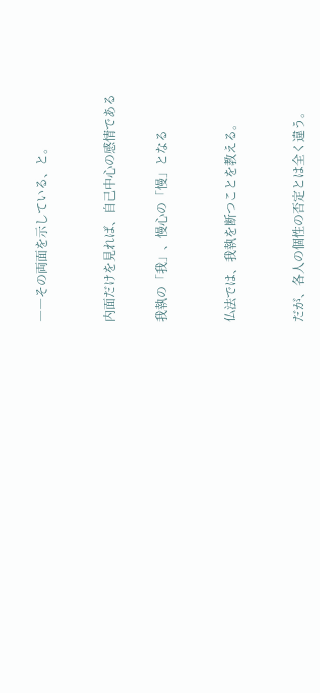――その両面を示している、と。



内面だけを見れば、自己中心の感情である


我執の「我」、慢心の「慢」となる



仏法では、我執を断つことを教える。



だが、各人の個性の否定とは全く違う。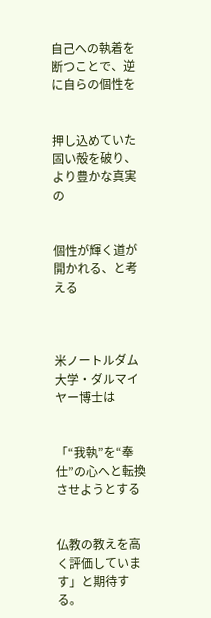自己への執着を断つことで、逆に自らの個性を


押し込めていた固い殻を破り、より豊かな真実の


個性が輝く道が開かれる、と考える



米ノートルダム大学・ダルマイヤー博士は


「“我執”を“奉仕”の心へと転換させようとする


仏教の教えを高く評価しています」と期待する。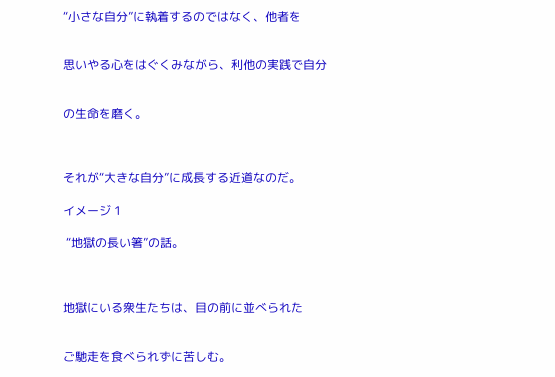“小さな自分”に執着するのではなく、他者を


思いやる心をはぐくみながら、利他の実践で自分


の生命を磨く。



それが“大きな自分”に成長する近道なのだ。

イメージ 1

 “地獄の長い箸”の話。



地獄にいる衆生たちは、目の前に並べられた


ご馳走を食べられずに苦しむ。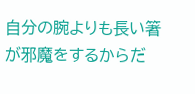自分の腕よりも長い箸が邪魔をするからだ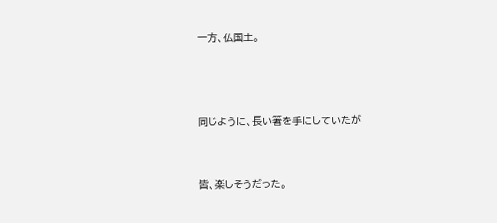一方、仏国土。



同じように、長い箸を手にしていたが


皆、楽しそうだった。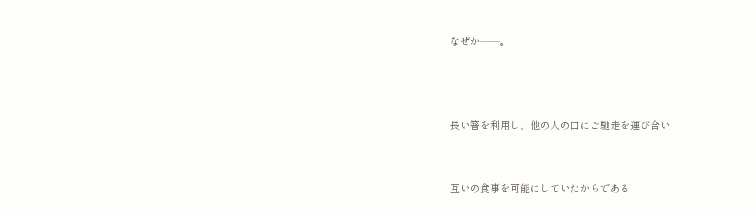なぜか――。



長い箸を利用し、他の人の口にご馳走を運び合い


互いの食事を可能にしていたからである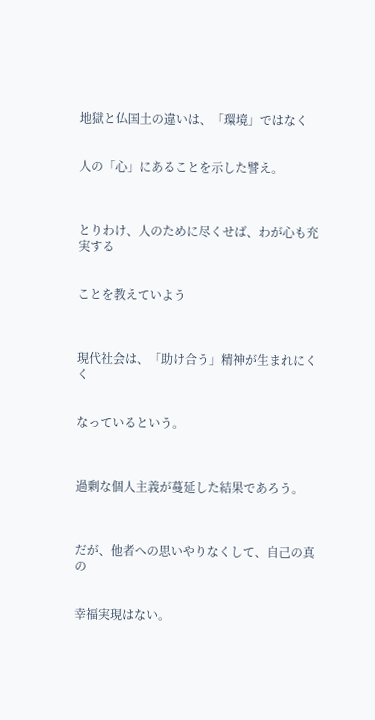地獄と仏国土の違いは、「環境」ではなく


人の「心」にあることを示した譬え。



とりわけ、人のために尽くせば、わが心も充実する


ことを教えていよう



現代社会は、「助け合う」精神が生まれにくく


なっているという。



過剰な個人主義が蔓延した結果であろう。



だが、他者への思いやりなくして、自己の真の


幸福実現はない。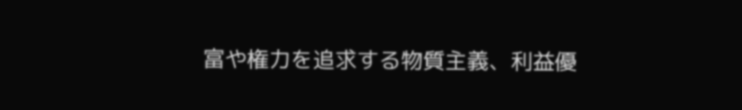富や権力を追求する物質主義、利益優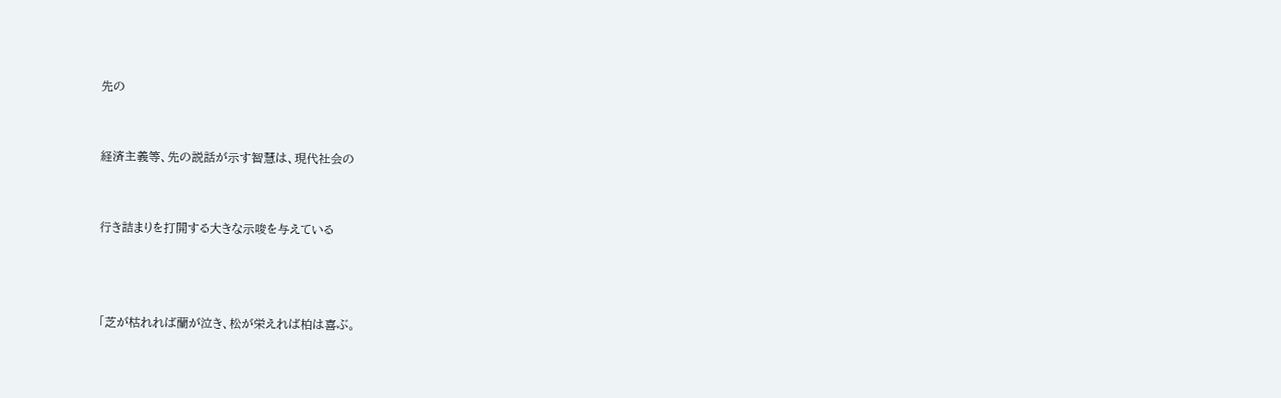先の


経済主義等、先の説話が示す智慧は、現代社会の


行き詰まりを打開する大きな示唆を与えている



「芝が枯れれば蘭が泣き、松が栄えれば柏は喜ぶ。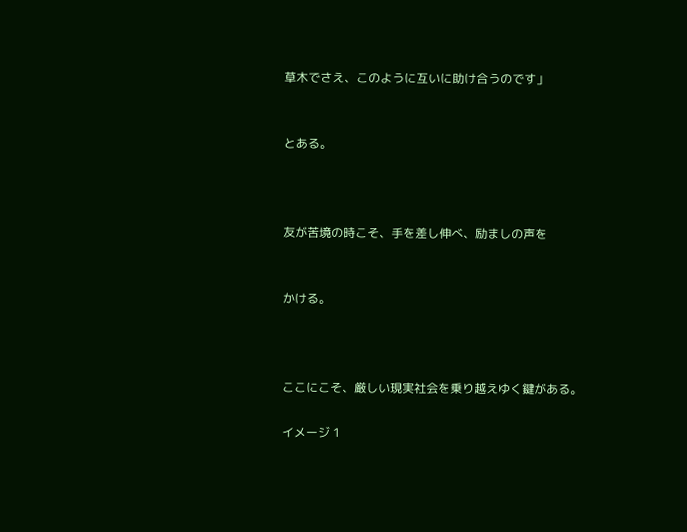草木でさえ、このように互いに助け合うのです」


とある。



友が苦境の時こそ、手を差し伸べ、励ましの声を


かける。



ここにこそ、厳しい現実社会を乗り越えゆく鍵がある。

イメージ 1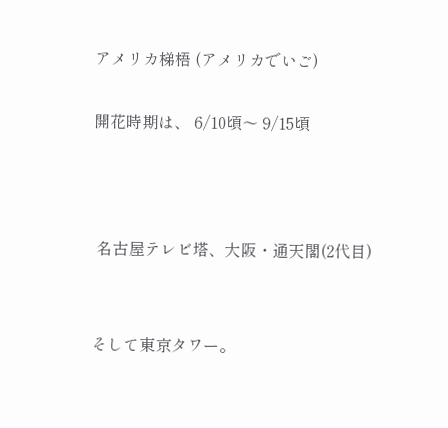アメリカ梯梧 (アメリカでいご)

開花時期は、 6/10頃〜 9/15頃



 名古屋テレビ塔、大阪・通天閣(2代目)


そして東京タワー。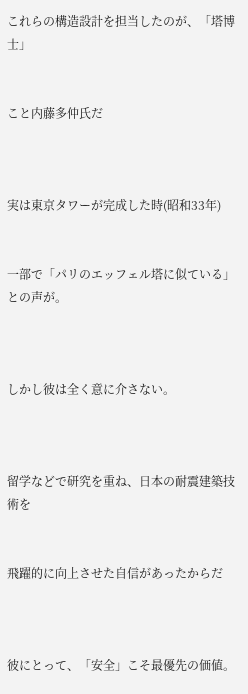これらの構造設計を担当したのが、「塔博士」


こと内藤多仲氏だ



実は東京タワーが完成した時(昭和33年)


一部で「パリのエッフェル塔に似ている」との声が。



しかし彼は全く意に介さない。



留学などで研究を重ね、日本の耐震建築技術を


飛躍的に向上させた自信があったからだ



彼にとって、「安全」こそ最優先の価値。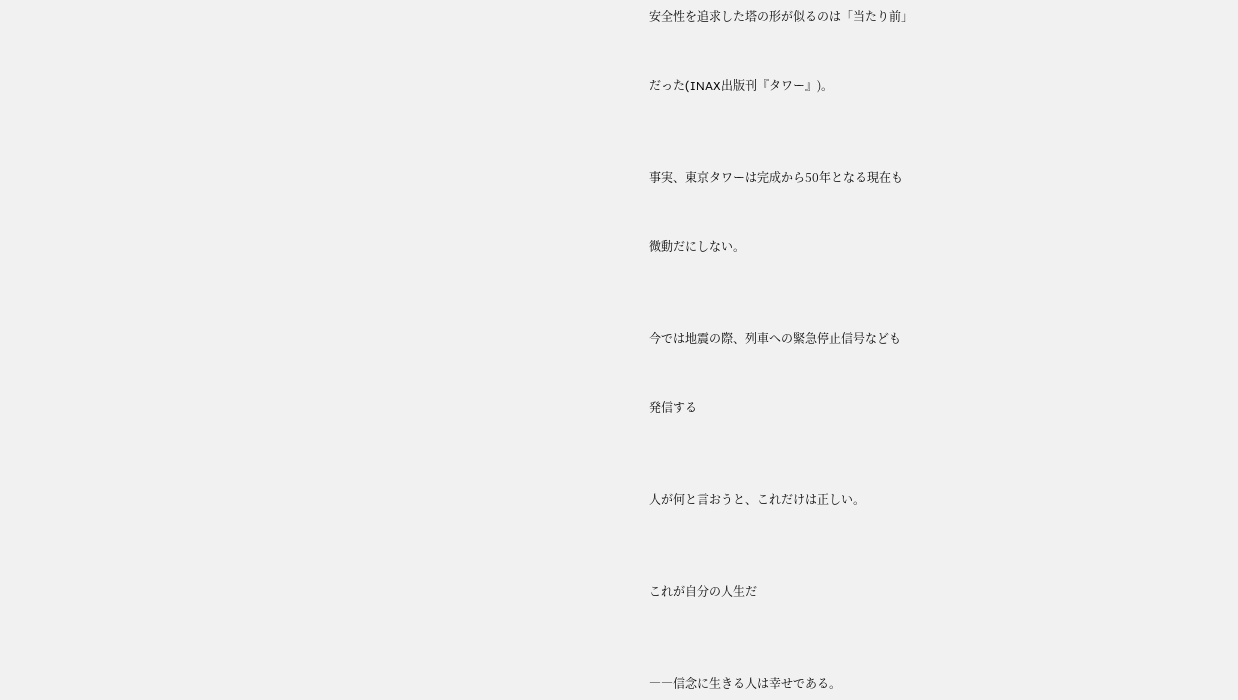安全性を追求した塔の形が似るのは「当たり前」


だった(INAX出版刊『タワー』)。



事実、東京タワーは完成から50年となる現在も


微動だにしない。



今では地震の際、列車への緊急停止信号なども


発信する



人が何と言おうと、これだけは正しい。



これが自分の人生だ



――信念に生きる人は幸せである。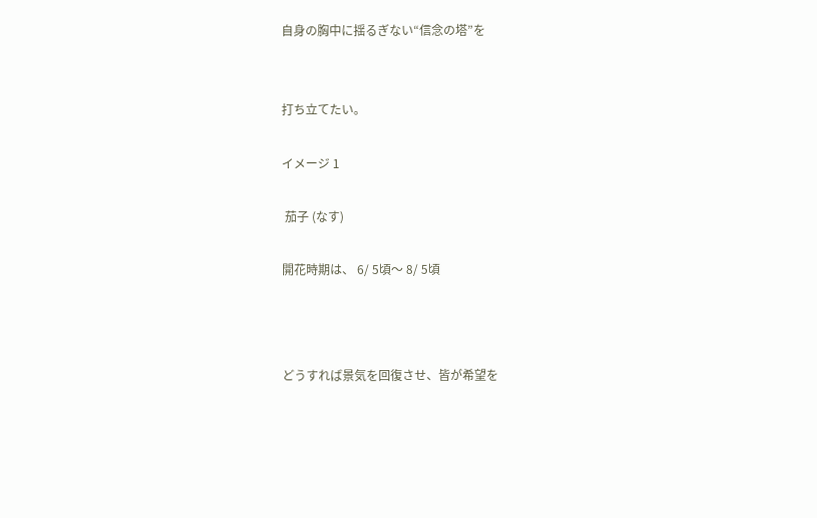自身の胸中に揺るぎない“信念の塔”を


打ち立てたい。

イメージ 1

 茄子 (なす)

開花時期は、 6/ 5頃〜 8/ 5頃



どうすれば景気を回復させ、皆が希望を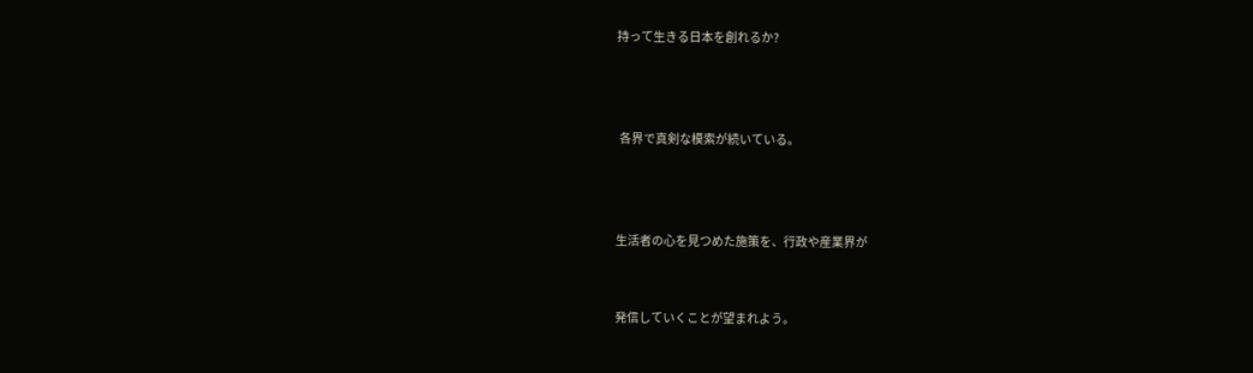持って生きる日本を創れるか?



 各界で真剣な模索が続いている。



生活者の心を見つめた施策を、行政や産業界が


発信していくことが望まれよう。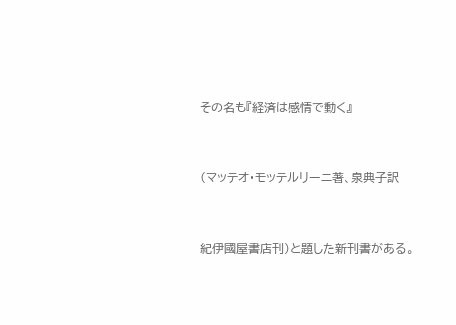その名も『経済は感情で動く』


(マッテオ・モッテルリーニ著、泉典子訳


紀伊國屋書店刊)と題した新刊書がある。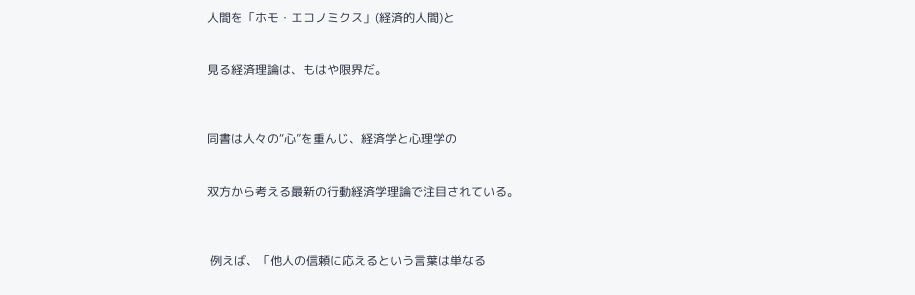人間を「ホモ・エコノミクス」(経済的人間)と


見る経済理論は、もはや限界だ。



同書は人々の“心”を重んじ、経済学と心理学の


双方から考える最新の行動経済学理論で注目されている。



 例えば、「他人の信頼に応えるという言葉は単なる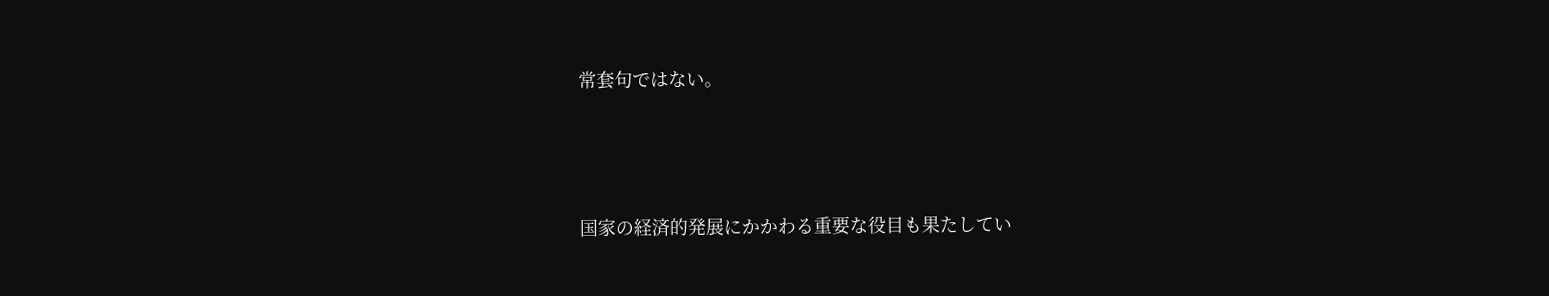常套句ではない。



国家の経済的発展にかかわる重要な役目も果たしてい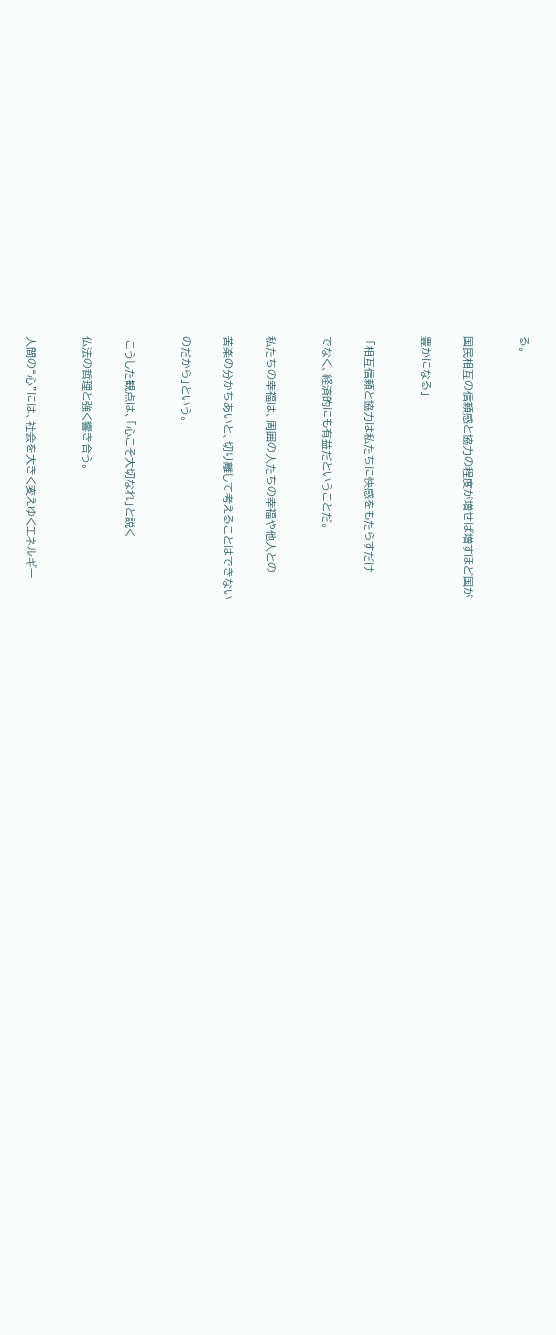る。



国民相互の信頼感と協力の程度が増せば増すほど国が


豊かになる」



 「相互信頼と協力は私たちに快感をもたらすだけ


でなく、経済的にも有益だということだ。



私たちの幸福は、周囲の人たちの幸福や他人との


苦楽の分かちあいと、切り離して考えることはできない


のだから」という。



 こうした観点は、「心こそ大切なれ」と説く


仏法の哲理と強く響き合う。



人間の“心”には、社会を大きく変えゆくエネルギー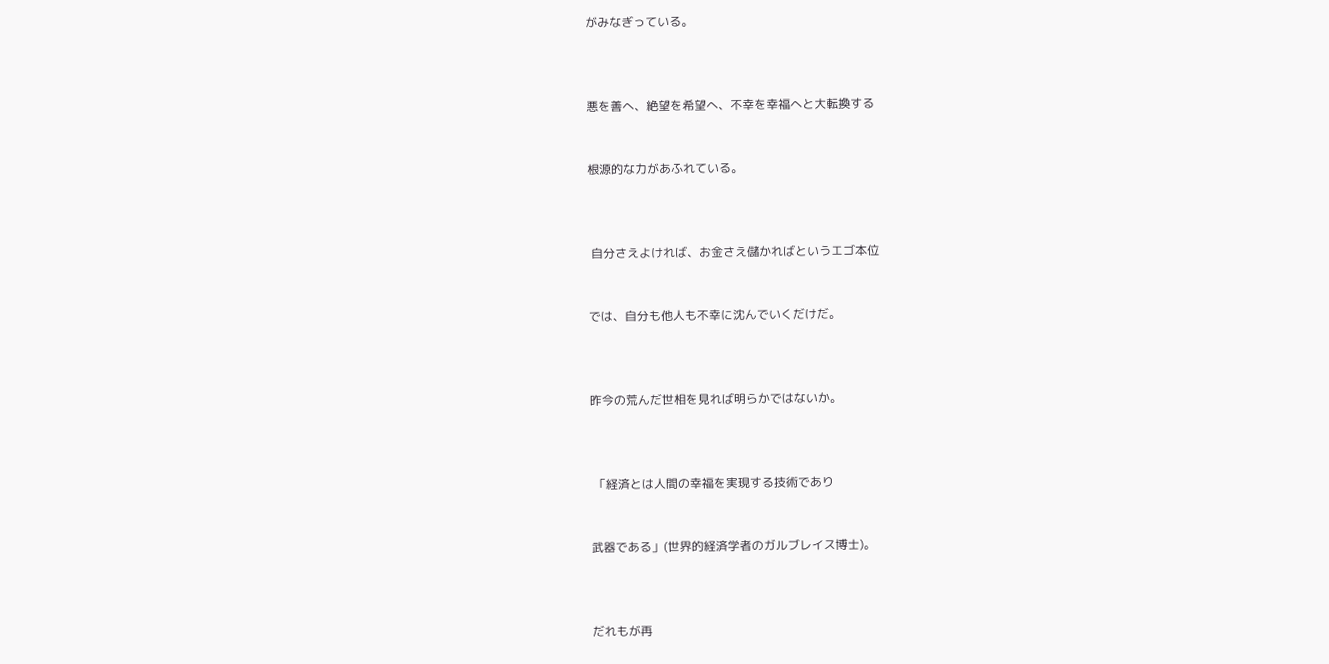がみなぎっている。



悪を善へ、絶望を希望へ、不幸を幸福へと大転換する


根源的な力があふれている。



 自分さえよければ、お金さえ儲かればというエゴ本位


では、自分も他人も不幸に沈んでいくだけだ。



昨今の荒んだ世相を見れば明らかではないか。



 「経済とは人間の幸福を実現する技術であり


武器である」(世界的経済学者のガルブレイス博士)。



だれもが再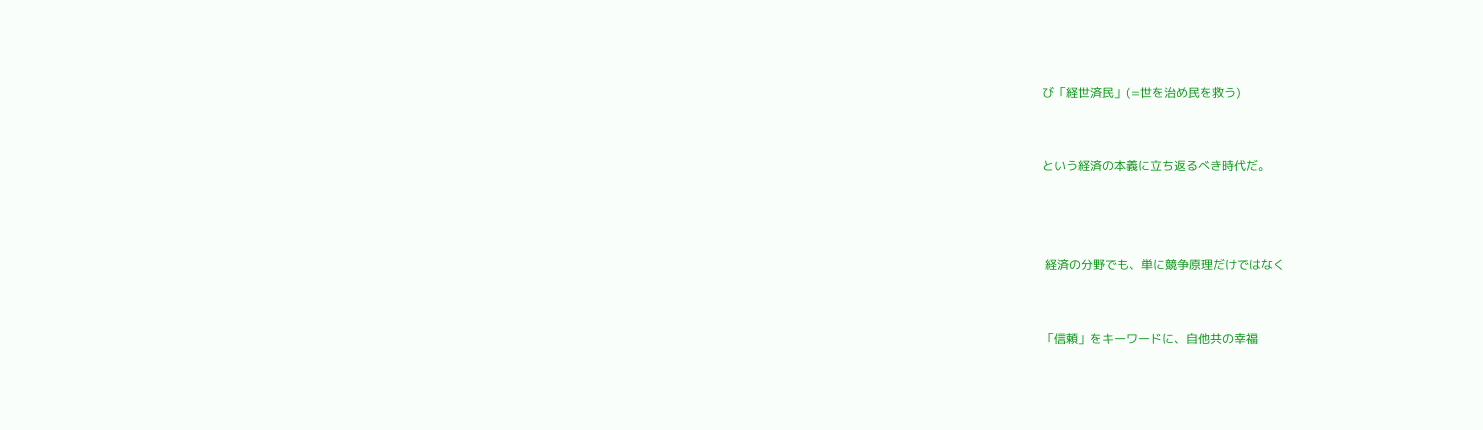び「経世済民」(=世を治め民を救う)


という経済の本義に立ち返るべき時代だ。



 経済の分野でも、単に競争原理だけではなく


「信頼」をキーワードに、自他共の幸福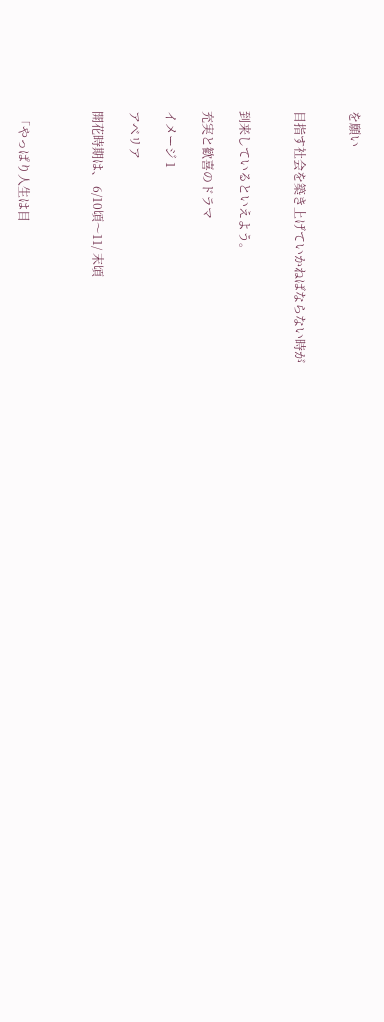を願い


目指す社会を築き上げていかねばならない時が


到来しているといえよう。

充実と歓喜のドラマ

イメージ 1

アベリア

開花時期は、 6/10頃〜11/ 末頃



 「やっぱり人生は目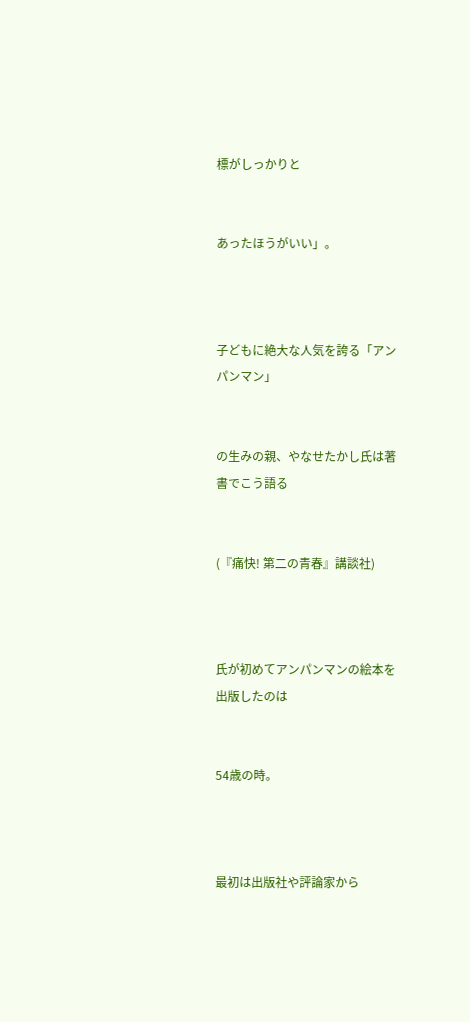標がしっかりと


あったほうがいい」。



子どもに絶大な人気を誇る「アンパンマン」


の生みの親、やなせたかし氏は著書でこう語る


(『痛快! 第二の青春』講談社)



氏が初めてアンパンマンの絵本を出版したのは


54歳の時。



最初は出版社や評論家から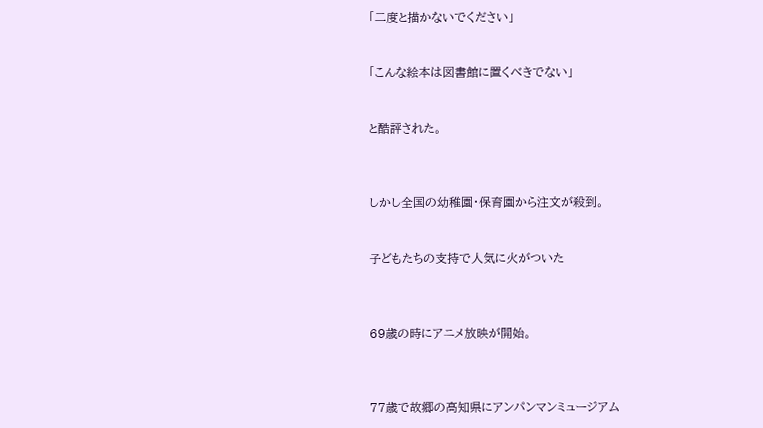「二度と描かないでください」


「こんな絵本は図書館に置くべきでない」


と酷評された。



しかし全国の幼稚園・保育園から注文が殺到。


子どもたちの支持で人気に火がついた



69歳の時にアニメ放映が開始。



77歳で故郷の高知県にアンパンマンミュージアム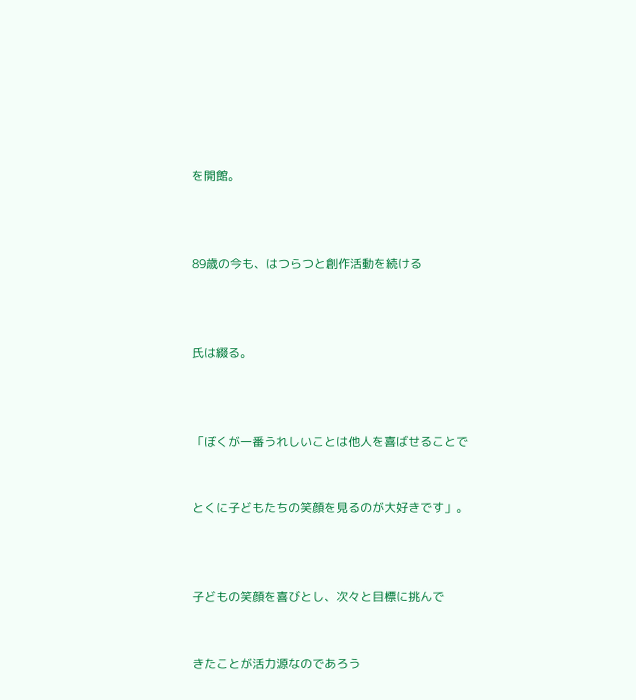を開館。



89歳の今も、はつらつと創作活動を続ける



氏は綴る。



「ぼくが一番うれしいことは他人を喜ばせることで


とくに子どもたちの笑顔を見るのが大好きです」。



子どもの笑顔を喜びとし、次々と目標に挑んで


きたことが活力源なのであろう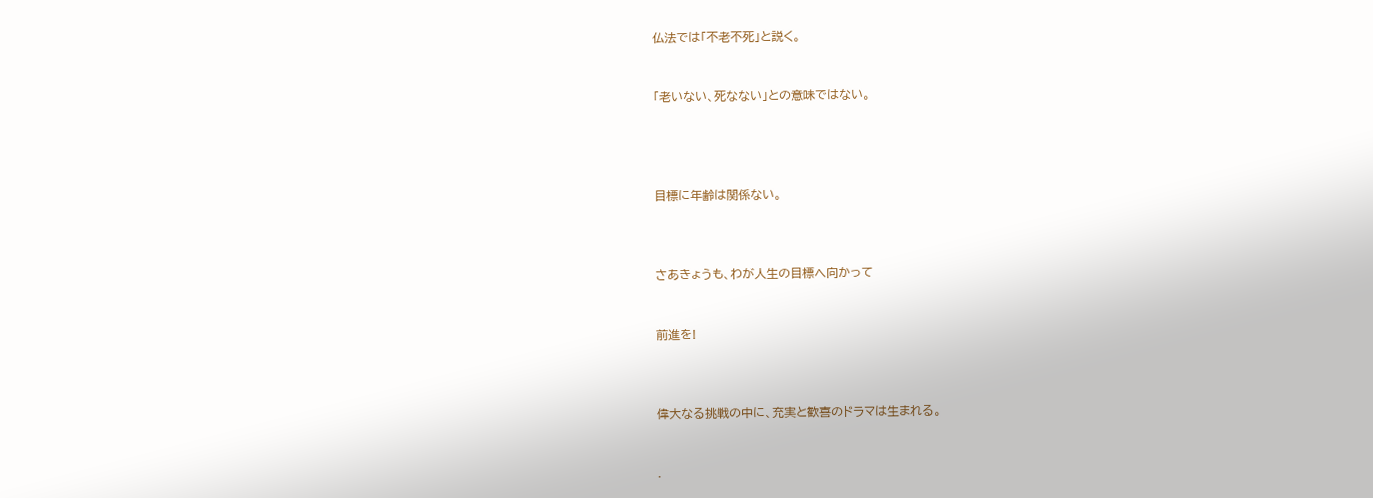仏法では「不老不死」と説く。


「老いない、死なない」との意味ではない。




目標に年齢は関係ない。



さあきょうも、わが人生の目標へ向かって


前進を!



偉大なる挑戦の中に、充実と歓喜のドラマは生まれる。


.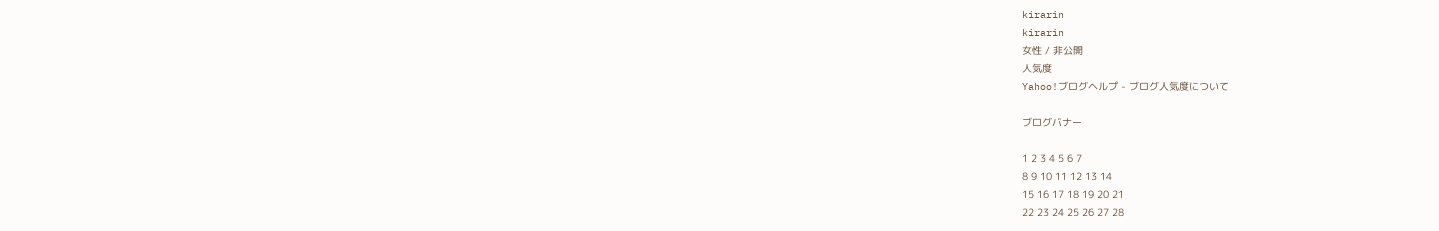kirarin
kirarin
女性 / 非公開
人気度
Yahoo!ブログヘルプ - ブログ人気度について

ブログバナー

1 2 3 4 5 6 7
8 9 10 11 12 13 14
15 16 17 18 19 20 21
22 23 24 25 26 27 28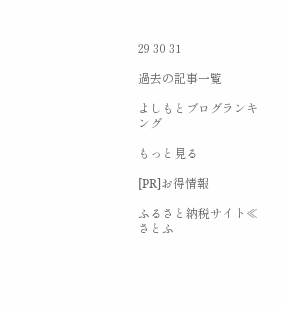29 30 31

過去の記事一覧

よしもとブログランキング

もっと見る

[PR]お得情報

ふるさと納税サイト≪さとふ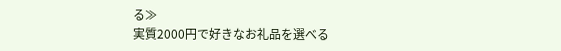る≫
実質2000円で好きなお礼品を選べる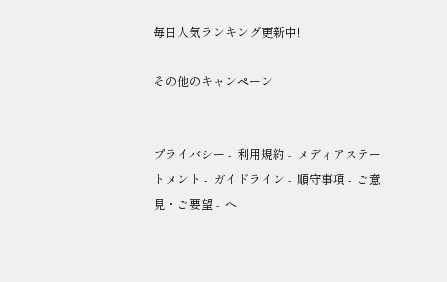毎日人気ランキング更新中!

その他のキャンペーン


プライバシー -  利用規約 -  メディアステートメント -  ガイドライン -  順守事項 -  ご意見・ご要望 -  ヘ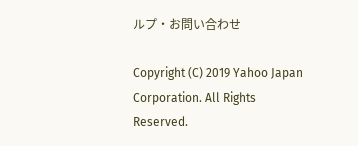ルプ・お問い合わせ

Copyright (C) 2019 Yahoo Japan Corporation. All Rights Reserved.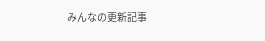みんなの更新記事